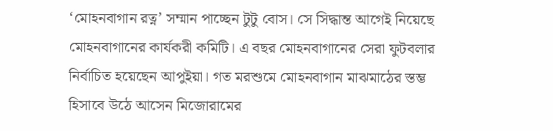‘মোহনবাগান রত্ন’ সম্মান পাচ্ছেন টুটু বোস। সে সিদ্ধান্ত আগেই নিয়েছে মোহনবাগানের কার্যকরী কমিটি। এ বছর মোহনবাগানের সেরা ফুটবলার নির্বাচিত হয়েছেন আপুইয়া। গত মরশুমে মোহনবাগান মাঝমাঠের স্তম্ভ হিসাবে উঠে আসেন মিজোরামের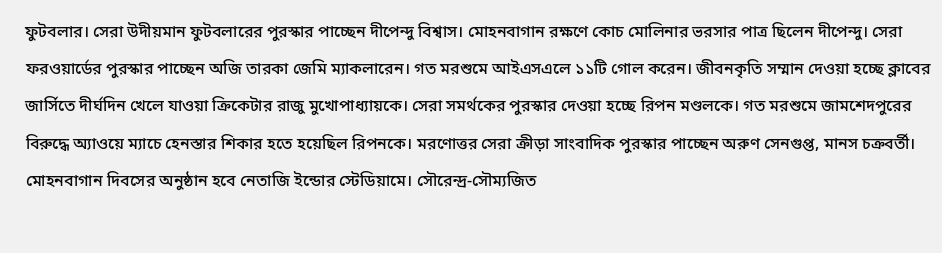ফুটবলার। সেরা উদীয়মান ফুটবলারের পুরস্কার পাচ্ছেন দীপেন্দু বিশ্বাস। মোহনবাগান রক্ষণে কোচ মোলিনার ভরসার পাত্র ছিলেন দীপেন্দু। সেরা ফরওয়ার্ডের পুরস্কার পাচ্ছেন অজি তারকা জেমি ম্যাকলারেন। গত মরশুমে আইএসএলে ১১টি গোল করেন। জীবনকৃতি সম্মান দেওয়া হচ্ছে ক্লাবের জার্সিতে দীর্ঘদিন খেলে যাওয়া ক্রিকেটার রাজু মুখোপাধ্যায়কে। সেরা সমর্থকের পুরস্কার দেওয়া হচ্ছে রিপন মণ্ডলকে। গত মরশুমে জামশেদপুরের বিরুদ্ধে অ্যাওয়ে ম্যাচে হেনস্তার শিকার হতে হয়েছিল রিপনকে। মরণোত্তর সেরা ক্রীড়া সাংবাদিক পুরস্কার পাচ্ছেন অরুণ সেনগুপ্ত, মানস চক্রবর্তী। মোহনবাগান দিবসের অনুষ্ঠান হবে নেতাজি ইন্ডোর স্টেডিয়ামে। সৌরেন্দ্র-সৌম্যজিত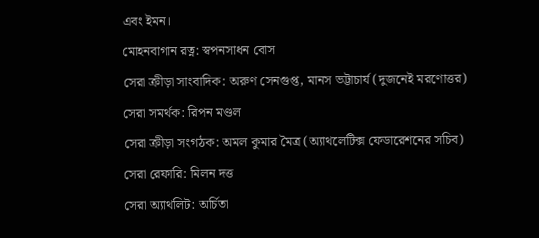এবং ইমন।
মোহনবাগান রত্ন: স্বপনসাধন বোস
সেরা ক্রীড়া সাংবাদিক: অরুণ সেনগুপ্ত, মানস ভট্টাচার্য (দুজনেই মরণোত্তর)
সেরা সমর্থক: রিপন মণ্ডল
সেরা ক্রীড়া সংগঠক: অমল কুমার মৈত্র (অ্যাথলেটিক্স ফেডারেশনের সচিব)
সেরা রেফারি: মিলন দত্ত
সেরা অ্যাথলিট: অর্চিতা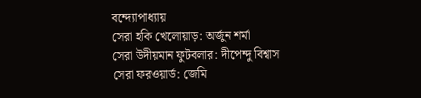বন্দ্যোপাধ্যায়
সেরা হকি খেলোয়াড়: অর্জুন শর্মা
সেরা উদীয়মান ফুটবলার: দীপেন্দু বিশ্বাস
সেরা ফরওয়ার্ড: জেমি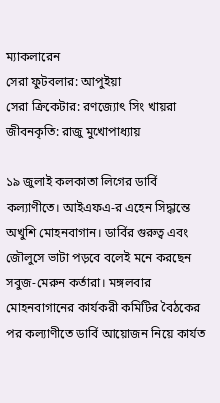ম্যাকলারেন
সেরা ফুটবলার: আপুইয়া
সেরা ক্রিকেটার: রণজ্যোৎ সিং খায়রা
জীবনকৃতি: রাজু মুখোপাধ্যায়

১৯ জুলাই কলকাতা লিগের ডার্বি কল্যাণীতে। আইএফএ-র এহেন সিদ্ধান্তে অখুশি মোহনবাগান। ডার্বির গুরুত্ব এবং জৌলুসে ভাটা পড়বে বলেই মনে করছেন সবুজ-মেরুন কর্তারা। মঙ্গলবার মোহনবাগানের কার্যকরী কমিটির বৈঠকের পর কল্যাণীতে ডার্বি আয়োজন নিয়ে কার্যত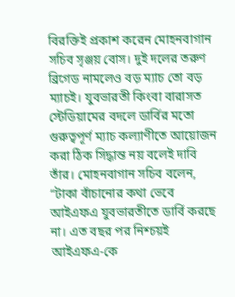বিরক্তিই প্রকাশ করেন মোহনবাগান সচিব সৃঞ্জয় বোস। দুই দলের তরুণ ব্রিগেড নামলেও বড় ম্যাচ তো বড় ম্যাচই। যুবভারতী কিংবা বারাসত স্টেডিয়ামের বদলে ডার্বির মতো গুরুত্বপূর্ণ ম্যাচ কল্যাণীতে আয়োজন করা ঠিক সিদ্ধান্ত নয় বলেই দাবি তাঁর। মোহনবাগান সচিব বলেন, “টাকা বাঁচানোর কথা ভেবে আইএফএ যুবভারতীতে ডার্বি করছে না। এত বছর পর নিশ্চয়ই আইএফএ-কে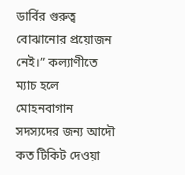ডার্বির গুরুত্ব বোঝানোর প্রয়োজন নেই।” কল্যাণীতে ম্যাচ হলে মোহনবাগান সদস্যদের জন্য আদৌ কত টিকিট দেওয়া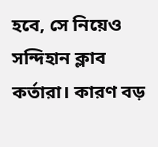হবে, সে নিয়েও সন্দিহান ক্লাব কর্তারা। কারণ বড়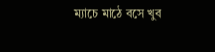ম্যাচে মাঠে বসে খুব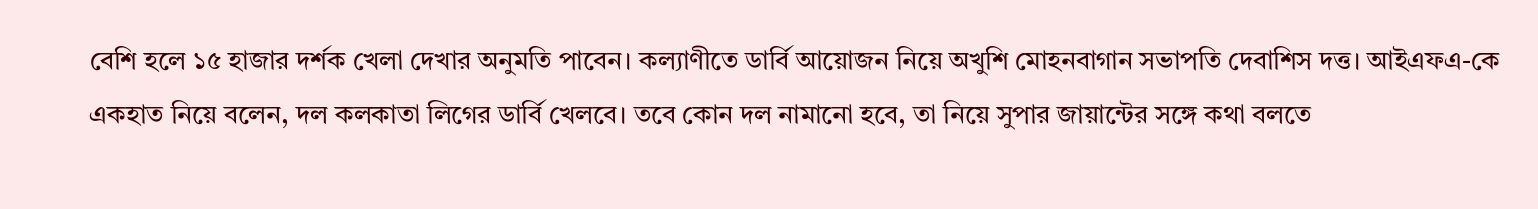বেশি হলে ১৫ হাজার দর্শক খেলা দেখার অনুমতি পাবেন। কল্যাণীতে ডার্বি আয়োজন নিয়ে অখুশি মোহনবাগান সভাপতি দেবাশিস দত্ত। আইএফএ-কে একহাত নিয়ে বলেন, দল কলকাতা লিগের ডার্বি খেলবে। তবে কোন দল নামানো হবে, তা নিয়ে সুপার জায়ান্টের সঙ্গে কথা বলতে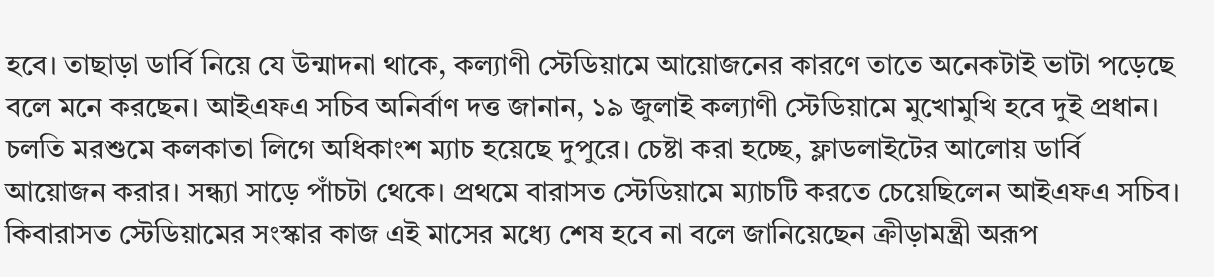হবে। তাছাড়া ডার্বি নিয়ে যে উন্মাদনা থাকে, কল্যাণী স্টেডিয়ামে আয়োজনের কারণে তাতে অনেকটাই ভাটা পড়েছে বলে মনে করছেন। আইএফএ সচিব অনির্বাণ দত্ত জানান, ১৯ জুলাই কল্যাণী স্টেডিয়ামে মুখোমুখি হবে দুই প্রধান। চলতি মরশুমে কলকাতা লিগে অধিকাংশ ম্যাচ হয়েছে দুপুরে। চেষ্টা করা হচ্ছে, ফ্লাডলাইটের আলোয় ডার্বি আয়োজন করার। সন্ধ্যা সাড়ে পাঁচটা থেকে। প্রথমে বারাসত স্টেডিয়ামে ম্যাচটি করতে চেয়েছিলেন আইএফএ সচিব। কিবারাসত স্টেডিয়ামের সংস্কার কাজ এই মাসের মধ্যে শেষ হবে না বলে জানিয়েছেন ক্রীড়ামন্ত্রী অরূপ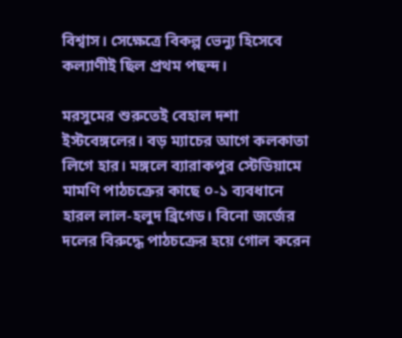বিশ্বাস। সেক্ষেত্রে বিকল্প ভেন্যু হিসেবে কল্যাণীই ছিল প্রথম পছন্দ।

মরসুমের শুরুতেই বেহাল দশা ইস্টবেঙ্গলের। বড় ম্যাচের আগে কলকাতা লিগে হার। মঙ্গলে ব্যারাকপুর স্টেডিয়ামে মামণি পাঠচক্রের কাছে ০-১ ব্যবধানে হারল লাল-হলুদ ব্রিগেড। বিনো জর্জের দলের বিরুদ্ধে পাঠচক্রের হয়ে গোল করেন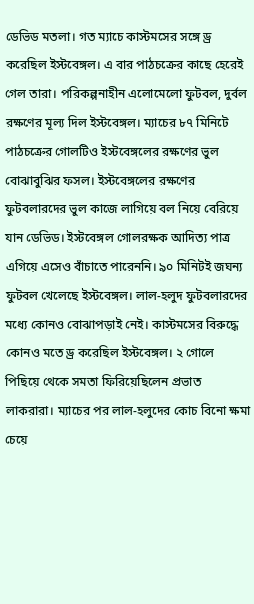ডেভিড মতলা। গত ম্যাচে কাস্টমসের সঙ্গে ড্র করেছিল ইস্টবেঙ্গল। এ বার পাঠচক্রের কাছে হেরেই গেল তারা। পরিকল্পনাহীন এলোমেলো ফুটবল, দুর্বল রক্ষণের মূল্য দিল ইস্টবেঙ্গল। ম্যাচের ৮৭ মিনিটে পাঠচক্রের গোলটিও ইস্টবেঙ্গলের রক্ষণের ভুল বোঝাবুঝির ফসল। ইস্টবেঙ্গলের রক্ষণের ফুটবলারদের ভুল কাজে লাগিয়ে বল নিয়ে বেরিয়ে যান ডেভিড। ইস্টবেঙ্গল গোলরক্ষক আদিত্য পাত্র এগিয়ে এসেও বাঁচাতে পারেননি। ৯০ মিনিটই জঘন্য ফুটবল খেলেছে ইস্টবেঙ্গল। লাল-হলুদ ফুটবলারদের মধ্যে কোনও বোঝাপড়াই নেই। কাস্টমসের বিরুদ্ধে কোনও মতে ড্র করেছিল ইস্টবেঙ্গল। ২ গোলে পিছিয়ে থেকে সমতা ফিরিয়েছিলেন প্রভাত লাকরারা। ম্যাচের পর লাল-হলুদের কোচ বিনো ক্ষমা চেয়ে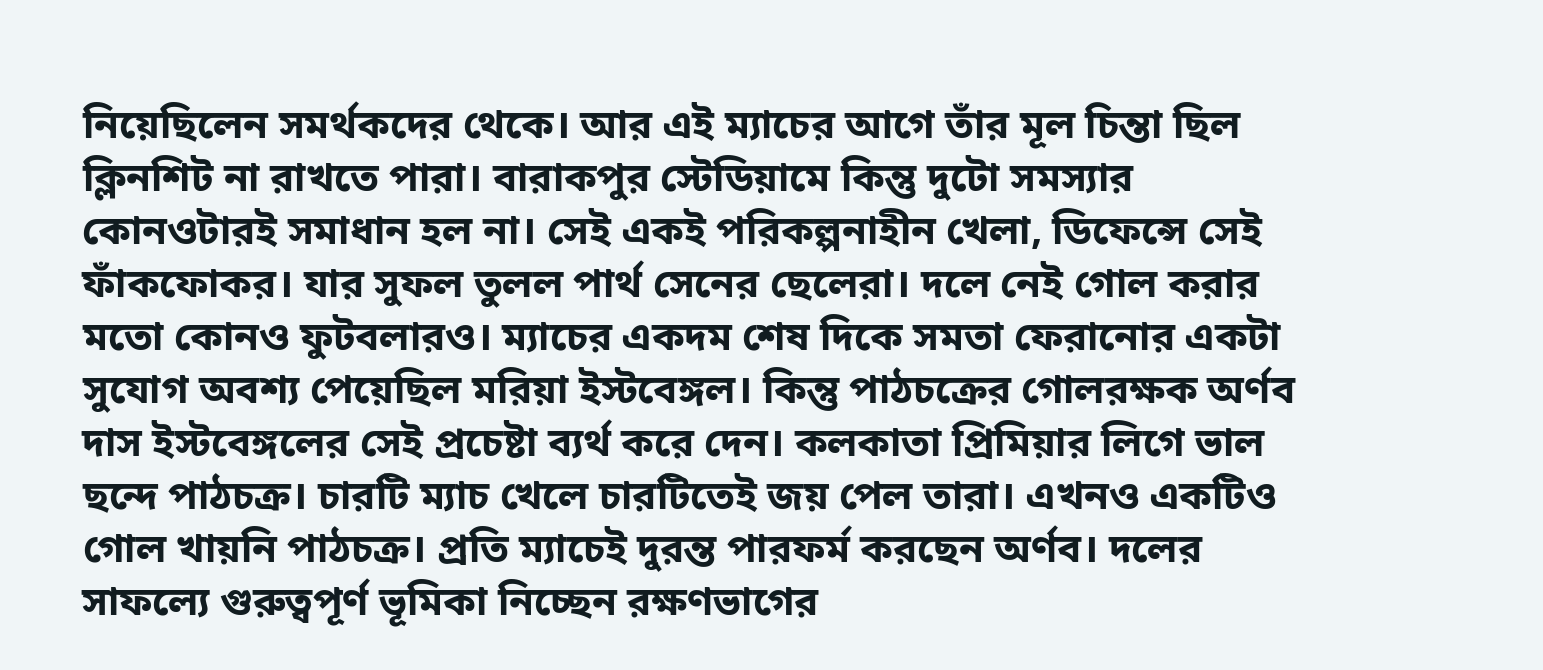নিয়েছিলেন সমর্থকদের থেকে। আর এই ম্যাচের আগে তাঁর মূল চিন্তা ছিল ক্লিনশিট না রাখতে পারা। বারাকপুর স্টেডিয়ামে কিন্তু দুটো সমস্যার কোনওটারই সমাধান হল না। সেই একই পরিকল্পনাহীন খেলা, ডিফেন্সে সেই ফাঁকফোকর। যার সুফল তুলল পার্থ সেনের ছেলেরা। দলে নেই গোল করার মতো কোনও ফুটবলারও। ম্যাচের একদম শেষ দিকে সমতা ফেরানোর একটা সুযোগ অবশ্য পেয়েছিল মরিয়া ইস্টবেঙ্গল। কিন্তু পাঠচক্রের গোলরক্ষক অর্ণব দাস ইস্টবেঙ্গলের সেই প্রচেষ্টা ব্যর্থ করে দেন। কলকাতা প্রিমিয়ার লিগে ভাল ছন্দে পাঠচক্র। চারটি ম্যাচ খেলে চারটিতেই জয় পেল তারা। এখনও একটিও গোল খায়নি পাঠচক্র। প্রতি ম্যাচেই দুরন্ত পারফর্ম করছেন অর্ণব। দলের সাফল্যে গুরুত্বপূর্ণ ভূমিকা নিচ্ছেন রক্ষণভাগের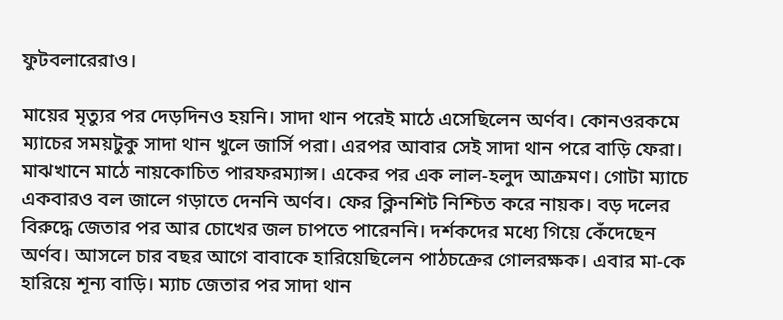ফুটবলারেরাও।

মায়ের মৃত্যুর পর দেড়দিনও হয়নি। সাদা থান পরেই মাঠে এসেছিলেন অর্ণব। কোনওরকমে ম্যাচের সময়টুকু সাদা থান খুলে জার্সি পরা। এরপর আবার সেই সাদা থান পরে বাড়ি ফেরা। মাঝখানে মাঠে নায়কোচিত পারফরম্যান্স। একের পর এক লাল-হলুদ আক্রমণ। গোটা ম্যাচে একবারও বল জালে গড়াতে দেননি অর্ণব। ফের ক্লিনশিট নিশ্চিত করে নায়ক। বড় দলের বিরুদ্ধে জেতার পর আর চোখের জল চাপতে পারেননি। দর্শকদের মধ্যে গিয়ে কেঁদেছেন অর্ণব। আসলে চার বছর আগে বাবাকে হারিয়েছিলেন পাঠচক্রের গোলরক্ষক। এবার মা-কে হারিয়ে শূন্য বাড়ি। ম্যাচ জেতার পর সাদা থান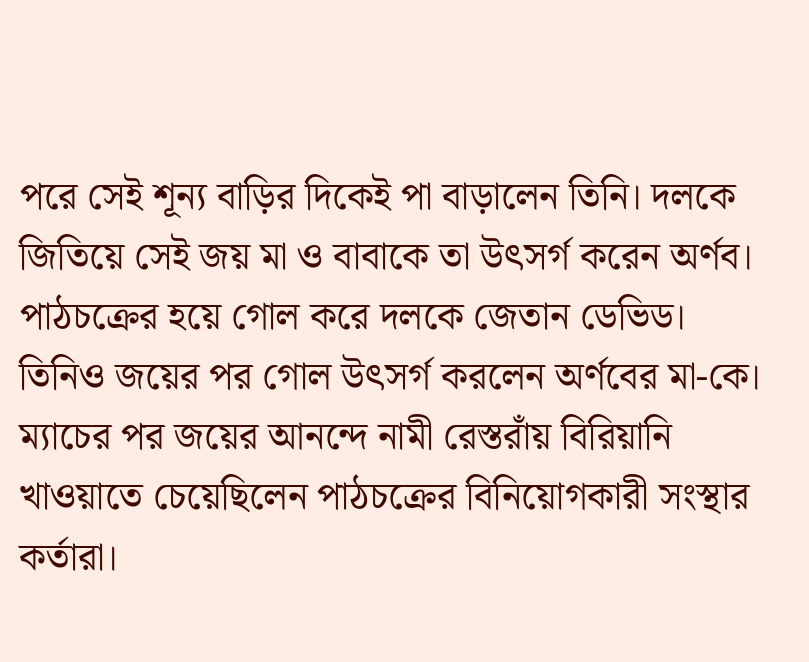পরে সেই শূন্য বাড়ির দিকেই পা বাড়ালেন তিনি। দলকে জিতিয়ে সেই জয় মা ও বাবাকে তা উৎসর্গ করেন অর্ণব। পাঠচক্রের হয়ে গোল করে দলকে জেতান ডেভিড। তিনিও জয়ের পর গোল উৎসর্গ করলেন অর্ণবের মা-কে। ম্যাচের পর জয়ের আনন্দে নামী রেস্তরাঁয় বিরিয়ানি খাওয়াতে চেয়েছিলেন পাঠচক্রের বিনিয়োগকারী সংস্থার কর্তারা।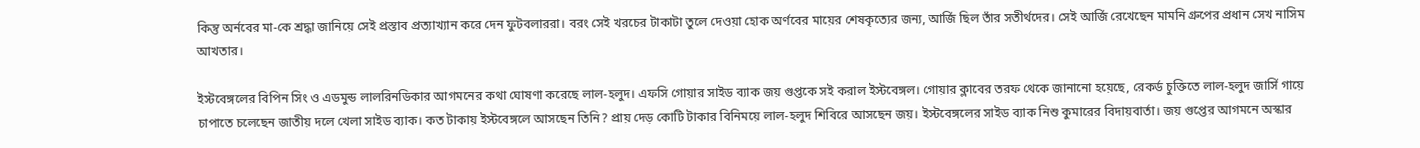কিন্তু অর্নবের মা-কে শ্রদ্ধা জানিয়ে সেই প্রস্তাব প্রত্যাখ্যান করে দেন ফুটবলাররা। বরং সেই খরচের টাকাটা তুলে দেওয়া হোক অর্ণবের মায়ের শেষকৃত্যের জন্য, আর্জি ছিল তাঁর সতীর্থদের। সেই আর্জি রেখেছেন মামনি গ্রুপের প্রধান সেখ নাসিম আখতার।

ইস্টবেঙ্গলের বিপিন সিং ও এডমুন্ড লালরিনডিকার আগমনের কথা ঘোষণা করেছে লাল-হলুদ। এফসি গোয়ার সাইড ব্যাক জয় গুপ্তকে সই করাল ইস্টবেঙ্গল। গোয়ার ক্লাবের তরফ থেকে জানানো হয়েছে, রেকর্ড চুক্তিতে লাল-হলুদ জার্সি গায়ে চাপাতে চলেছেন জাতীয় দলে খেলা সাইড ব্যাক। কত টাকায় ইস্টবেঙ্গলে আসছেন তিনি? প্রায় দেড় কোটি টাকার বিনিময়ে লাল-হলুদ শিবিরে আসছেন জয়। ইস্টবেঙ্গলের সাইড ব্যাক নিশু কুমারের বিদায়বার্তা। জয় গুপ্তের আগমনে অস্কার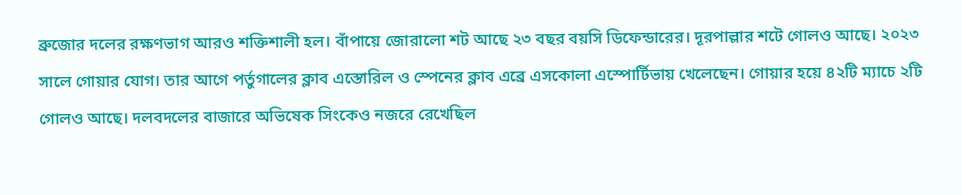ব্রুজোর দলের রক্ষণভাগ আরও শক্তিশালী হল। বাঁপায়ে জোরালো শট আছে ২৩ বছর বয়সি ডিফেন্ডারের। দূরপাল্লার শটে গোলও আছে। ২০২৩ সালে গোয়ার যোগ। তার আগে পর্তুগালের ক্লাব এস্তোরিল ও স্পেনের ক্লাব এব্রে এসকোলা এস্পোর্টিভায় খেলেছেন। গোয়ার হয়ে ৪২টি ম্যাচে ২টি গোলও আছে। দলবদলের বাজারে অভিষেক সিংকেও নজরে রেখেছিল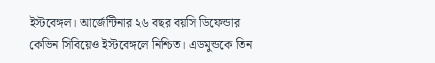ইস্টবেঙ্গল। আর্জেন্টিনার ২৬ বছর বয়সি ডিফেন্ডার কেভিন সিবিয়েও ইস্টবেঙ্গলে নিশ্চিত। এডমুন্ডকে তিন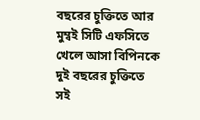বছরের চুক্তিতে আর মুম্বই সিটি এফসিতে খেলে আসা বিপিনকে দুই বছরের চুক্তিতে সই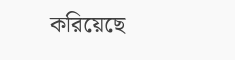করিয়েছে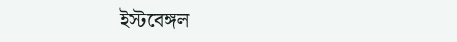ইস্টবেঙ্গল